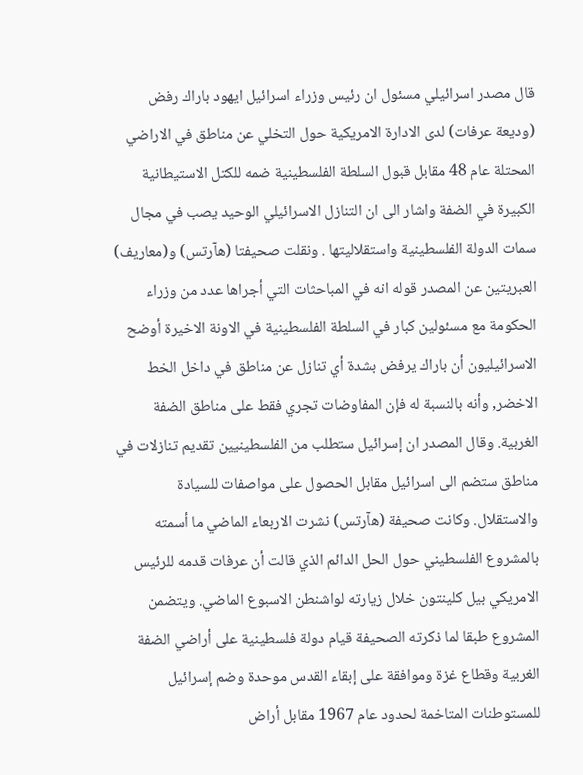قال مصدر اسرائيلي مسئول ان رئيس وزراء اسرائيل ايهود باراك رفض (وديعة عرفات) لدى الادارة الامريكية حول التخلي عن مناطق في الاراضي المحتلة عام 48 مقابل قبول السلطة الفلسطينية ضمه للكتل الاستيطانية الكبيرة في الضفة واشار الى ان التنازل الاسرائيلي الوحيد يصب في مجال سمات الدولة الفلسطينية واستقلاليتها . ونقلت صحيفتا (هآرتس) و(معاريف) العبريتين عن المصدر قوله انه في المباحثات التي أجراها عدد من وزراء الحكومة مع مسئولين كبار في السلطة الفلسطينية في الاونة الاخيرة أوضح الاسرائيليون أن باراك يرفض بشدة أي تنازل عن مناطق في داخل الخط الاخضر, وأنه بالنسبة له فإن المفاوضات تجري فقط على مناطق الضفة الغربية. وقال المصدر ان إسرائيل ستطلب من الفلسطينيين تقديم تنازلات في مناطق ستضم الى اسرائيل مقابل الحصول على مواصفات للسيادة والاستقلال. وكانت صحيفة (هآرتس) نشرت الاربعاء الماضي ما أسمته بالمشروع الفلسطيني حول الحل الدائم الذي قالت أن عرفات قدمه للرئيس الامريكي بيل كلينتون خلال زيارته لواشنطن الاسبوع الماضي. ويتضمن المشروع طبقا لما ذكرته الصحيفة قيام دولة فلسطينية على أراضي الضفة الغربية وقطاع غزة وموافقة على إبقاء القدس موحدة وضم إسرائيل للمستوطنات المتاخمة لحدود عام 1967 مقابل أراض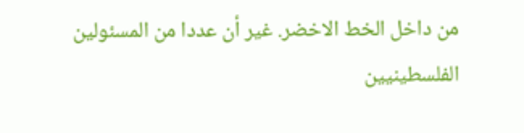من داخل الخط الاخضر. غير أن عددا من المسئولين الفلسطينيين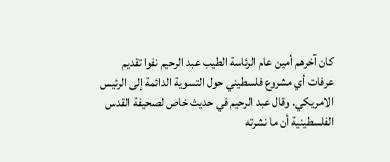كان آخرهم أمين عام الرئاسة الطيب عبد الرحيم نفوا تقديم عرفات أي مشروع فلسطيني حول التسوية الدائمة إلى الرئيس الامريكي. وقال عبد الرحيم في حديث خاص لصحيفة القدس الفلسطينية أن ما نشرته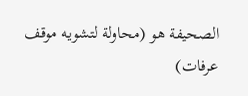الصحيفة هو (محاولة لتشويه موقف عرفات)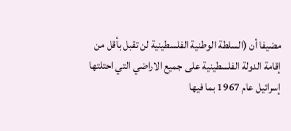مضيفا أن (السلطة الوطنية الفلسطينية لن تقبل بأقل من إقامة الدولة الفلسطينية على جميع الاراضي التي احتلتها إسرائيل عام 1967 بما فيها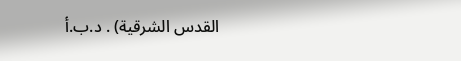القدس الشرقية) . د.ب.أ